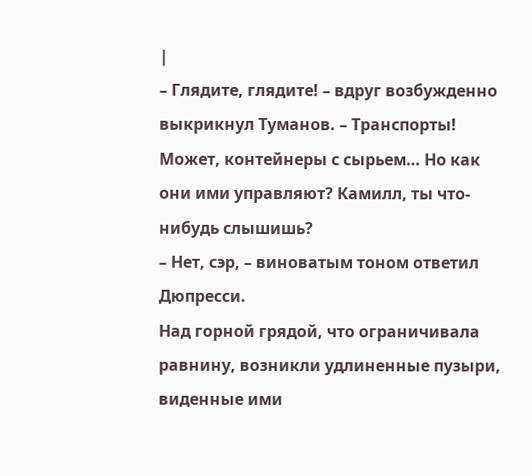|
– Глядите, глядите! – вдруг возбужденно выкрикнул Туманов. – Транспорты! Может, контейнеры с сырьем… Но как они ими управляют? Камилл, ты что-нибудь слышишь?
– Нет, сэр, – виноватым тоном ответил Дюпресси.
Над горной грядой, что ограничивала равнину, возникли удлиненные пузыри, виденные ими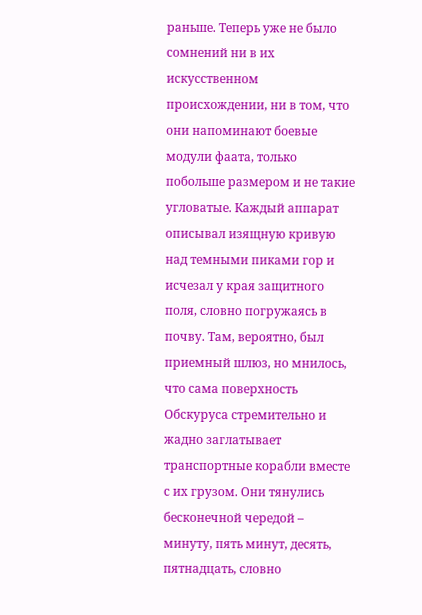раньше. Теперь уже не было сомнений ни в их искусственном происхождении, ни в том, что они напоминают боевые модули фаата, только побольше размером и не такие угловатые. Каждый аппарат описывал изящную кривую над темными пиками гор и исчезал у края защитного поля, словно погружаясь в почву. Там, вероятно, был приемный шлюз, но мнилось, что сама поверхность Обскуруса стремительно и жадно заглатывает транспортные корабли вместе с их грузом. Они тянулись бесконечной чередой – минуту, пять минут, десять, пятнадцать, словно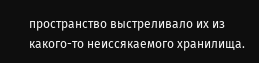пространство выстреливало их из какого-то неиссякаемого хранилища.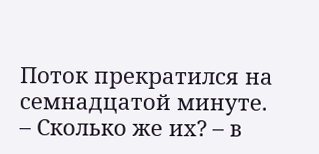Поток прекратился на семнадцатой минуте.
– Сколько же их? – в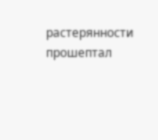растерянности прошептал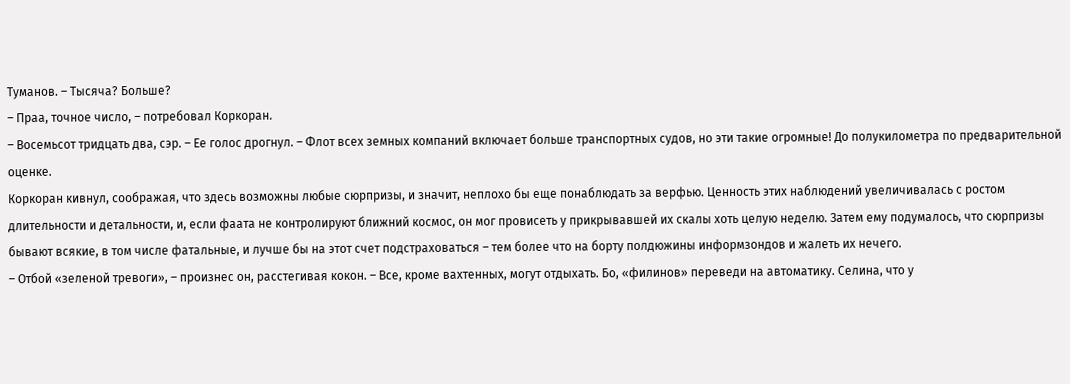Туманов. – Тысяча? Больше?
– Праа, точное число, – потребовал Коркоран.
– Восемьсот тридцать два, сэр. – Ее голос дрогнул. – Флот всех земных компаний включает больше транспортных судов, но эти такие огромные! До полукилометра по предварительной оценке.
Коркоран кивнул, соображая, что здесь возможны любые сюрпризы, и значит, неплохо бы еще понаблюдать за верфью. Ценность этих наблюдений увеличивалась с ростом длительности и детальности, и, если фаата не контролируют ближний космос, он мог провисеть у прикрывавшей их скалы хоть целую неделю. Затем ему подумалось, что сюрпризы бывают всякие, в том числе фатальные, и лучше бы на этот счет подстраховаться – тем более что на борту полдюжины информзондов и жалеть их нечего.
– Отбой «зеленой тревоги», – произнес он, расстегивая кокон. – Все, кроме вахтенных, могут отдыхать. Бо, «филинов» переведи на автоматику. Селина, что у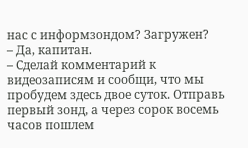нас с информзондом? Загружен?
– Да, капитан.
– Сделай комментарий к видеозаписям и сообщи, что мы пробудем здесь двое суток. Отправь первый зонд, а через сорок восемь часов пошлем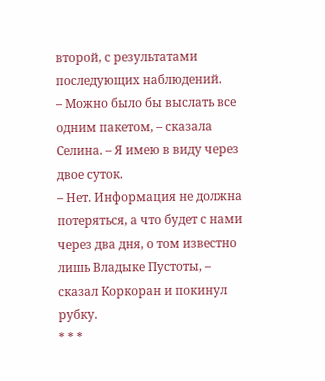второй, с результатами последующих наблюдений.
– Можно было бы выслать все одним пакетом, – сказала Селина. – Я имею в виду через двое суток.
– Нет. Информация не должна потеряться, а что будет с нами через два дня, о том известно лишь Владыке Пустоты, – сказал Коркоран и покинул рубку.
* * *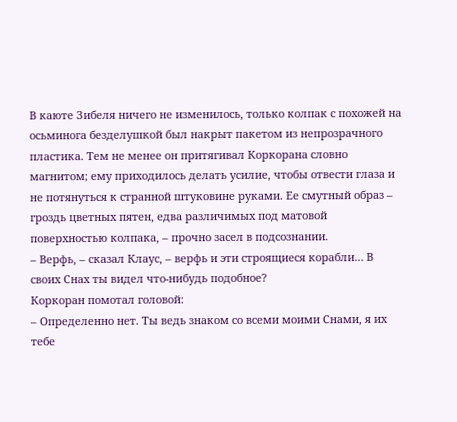В каюте Зибеля ничего не изменилось, только колпак с похожей на осьминога безделушкой был накрыт пакетом из непрозрачного пластика. Тем не менее он притягивал Коркорана словно магнитом; ему приходилось делать усилие, чтобы отвести глаза и не потянуться к странной штуковине руками. Ее смутный образ – гроздь цветных пятен, едва различимых под матовой поверхностью колпака, – прочно засел в подсознании.
– Верфь, – сказал Клаус, – верфь и эти строящиеся корабли… В своих Снах ты видел что-нибудь подобное?
Коркоран помотал головой:
– Определенно нет. Ты ведь знаком со всеми моими Снами, я их тебе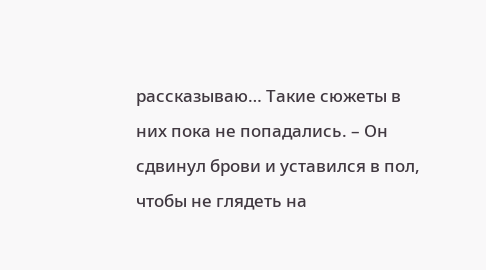рассказываю… Такие сюжеты в них пока не попадались. – Он сдвинул брови и уставился в пол, чтобы не глядеть на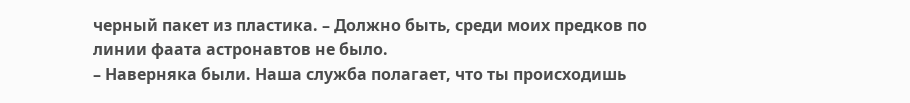черный пакет из пластика. – Должно быть, среди моих предков по линии фаата астронавтов не было.
– Наверняка были. Наша служба полагает, что ты происходишь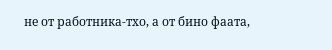не от работника-тхо, а от бино фаата,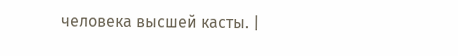человека высшей касты. |